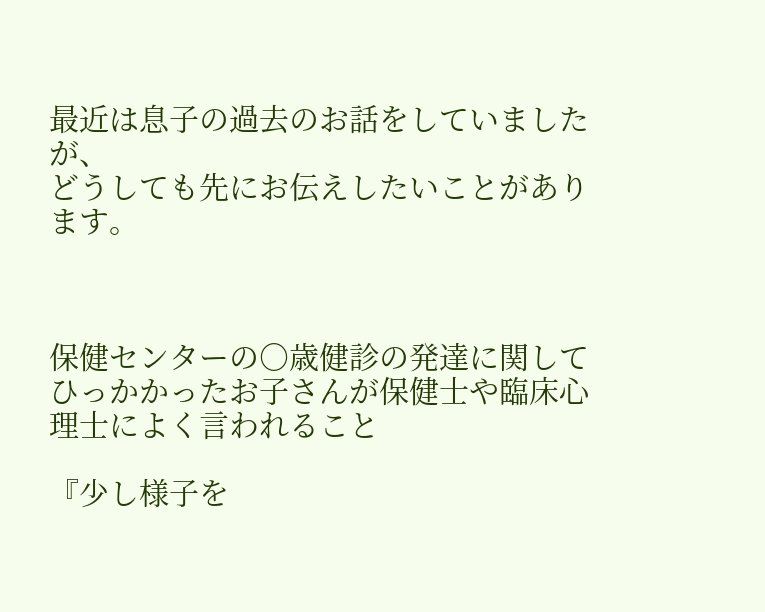最近は息子の過去のお話をしていましたが、
どうしても先にお伝えしたいことがあります。



保健センターの○歳健診の発達に関してひっかかったお子さんが保健士や臨床心理士によく言われること

『少し様子を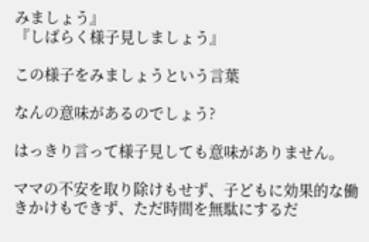みましょう』
『しばらく様子見しましょう』

この様子をみましょうという言葉

なんの意味があるのでしょう?

はっきり言って様子見しても意味がありません。

ママの不安を取り除けもせず、子どもに効果的な働きかけもできず、ただ時間を無駄にするだ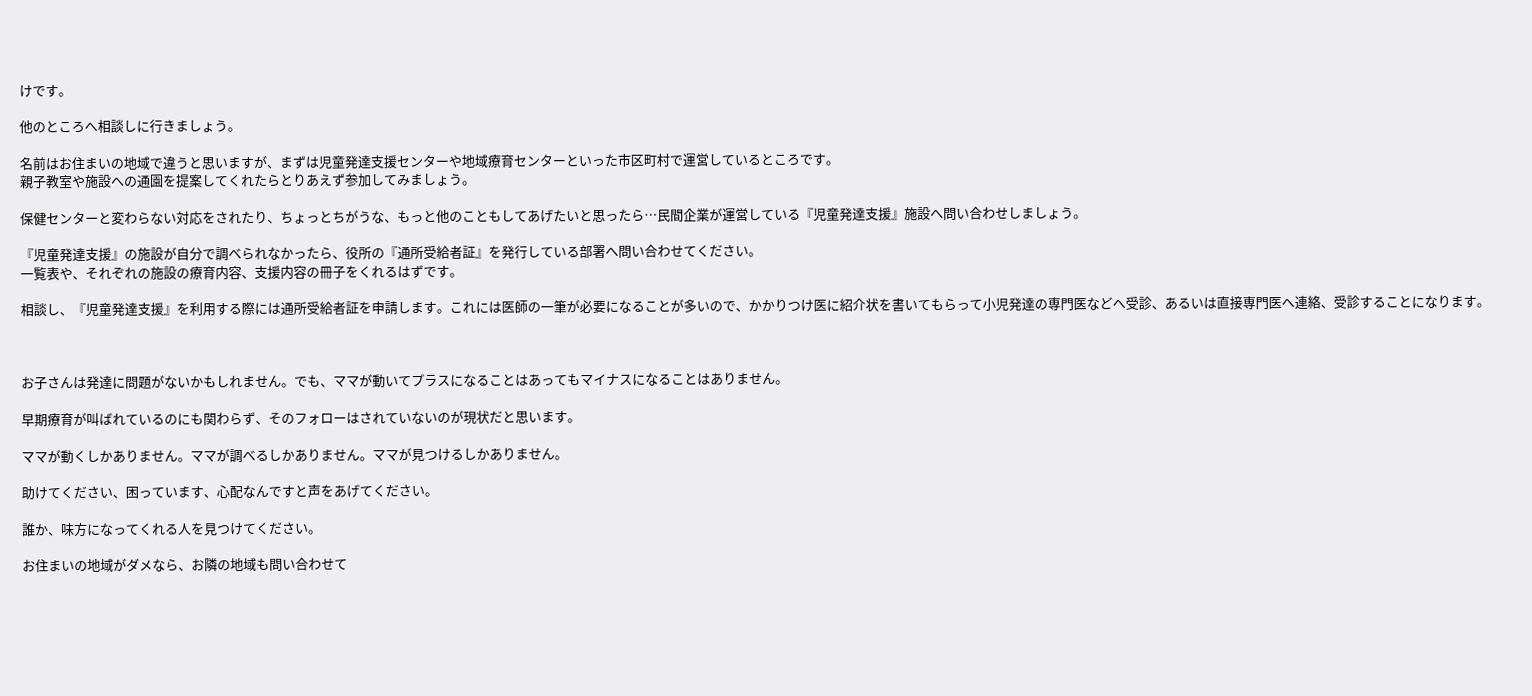けです。

他のところへ相談しに行きましょう。

名前はお住まいの地域で違うと思いますが、まずは児童発達支援センターや地域療育センターといった市区町村で運営しているところです。
親子教室や施設への通園を提案してくれたらとりあえず参加してみましょう。

保健センターと変わらない対応をされたり、ちょっとちがうな、もっと他のこともしてあげたいと思ったら…民間企業が運営している『児童発達支援』施設へ問い合わせしましょう。

『児童発達支援』の施設が自分で調べられなかったら、役所の『通所受給者証』を発行している部署へ問い合わせてください。
一覧表や、それぞれの施設の療育内容、支援内容の冊子をくれるはずです。

相談し、『児童発達支援』を利用する際には通所受給者証を申請します。これには医師の一筆が必要になることが多いので、かかりつけ医に紹介状を書いてもらって小児発達の専門医などへ受診、あるいは直接専門医へ連絡、受診することになります。



お子さんは発達に問題がないかもしれません。でも、ママが動いてプラスになることはあってもマイナスになることはありません。

早期療育が叫ばれているのにも関わらず、そのフォローはされていないのが現状だと思います。

ママが動くしかありません。ママが調べるしかありません。ママが見つけるしかありません。

助けてください、困っています、心配なんですと声をあげてください。

誰か、味方になってくれる人を見つけてください。

お住まいの地域がダメなら、お隣の地域も問い合わせて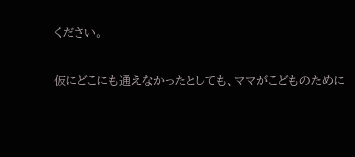ください。

仮にどこにも通えなかったとしても、ママがこどものために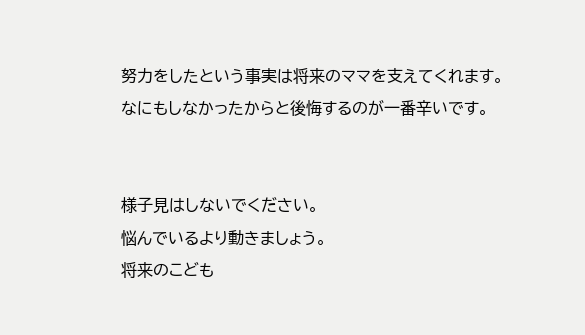努力をしたという事実は将来のママを支えてくれます。
なにもしなかったからと後悔するのが一番辛いです。


様子見はしないでください。
悩んでいるより動きましょう。
将来のこども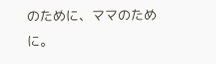のために、ママのために。